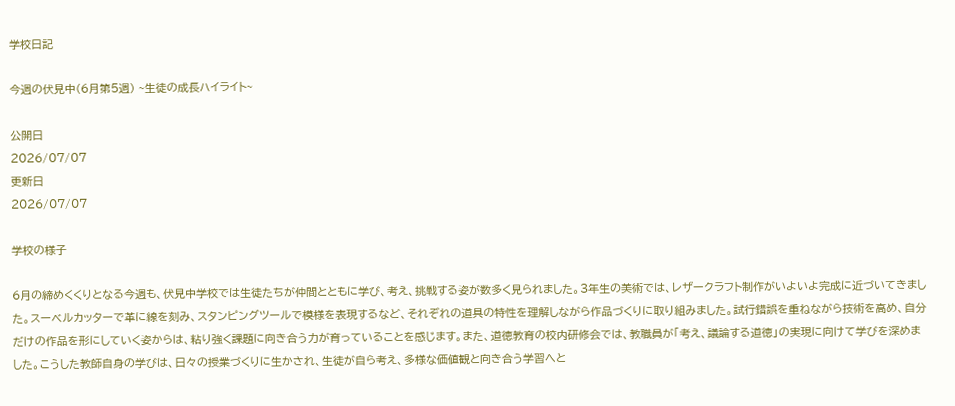学校日記

今週の伏見中(6月第5週) ~生徒の成長ハイライト~

公開日
2026/07/07
更新日
2026/07/07

学校の様子

6月の締めくくりとなる今週も、伏見中学校では生徒たちが仲間とともに学び、考え、挑戦する姿が数多く見られました。3年生の美術では、レザークラフト制作がいよいよ完成に近づいてきました。スーベルカッターで革に線を刻み、スタンピングツールで模様を表現するなど、それぞれの道具の特性を理解しながら作品づくりに取り組みました。試行錯誤を重ねながら技術を高め、自分だけの作品を形にしていく姿からは、粘り強く課題に向き合う力が育っていることを感じます。また、道徳教育の校内研修会では、教職員が「考え、議論する道徳」の実現に向けて学びを深めました。こうした教師自身の学びは、日々の授業づくりに生かされ、生徒が自ら考え、多様な価値観と向き合う学習へと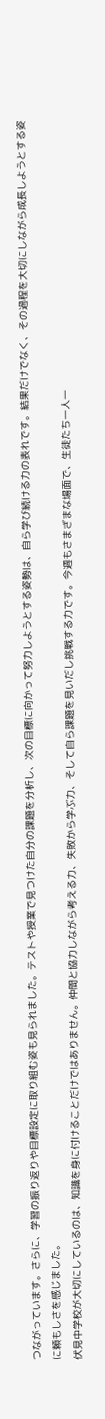つながっています。さらに、学習の振り返りや目標設定に取り組む姿も見られました。テストや授業で見つけた自分の課題を分析し、次の目標に向かって努力しようとする姿勢は、自ら学び続ける力の表れです。結果だけでなく、その過程を大切にしながら成長しようとする姿に頼もしさを感じました。
伏見中学校が大切にしているのは、知識を身に付けることだけではありません。仲間と協力しながら考える力、失敗から学ぶ力、そして自ら課題を見いだし挑戦する力です。今週もさまざまな場面で、生徒たち一人一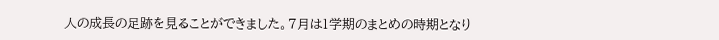人の成長の足跡を見ることができました。7月は1学期のまとめの時期となり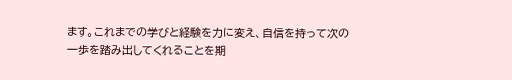ます。これまでの学びと経験を力に変え、自信を持って次の一歩を踏み出してくれることを期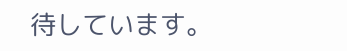待しています。